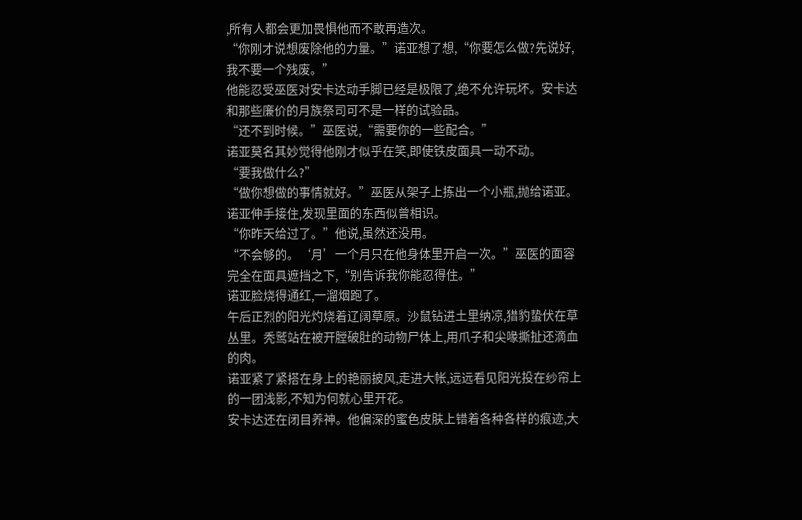,所有人都会更加畏惧他而不敢再造次。
“你刚才说想废除他的力量。”诺亚想了想,“你要怎么做?先说好,我不要一个残废。”
他能忍受巫医对安卡达动手脚已经是极限了,绝不允许玩坏。安卡达和那些廉价的月族祭司可不是一样的试验品。
“还不到时候。”巫医说,“需要你的一些配合。”
诺亚莫名其妙觉得他刚才似乎在笑,即使铁皮面具一动不动。
“要我做什么?”
“做你想做的事情就好。”巫医从架子上拣出一个小瓶,抛给诺亚。诺亚伸手接住,发现里面的东西似曾相识。
“你昨天给过了。”他说,虽然还没用。
“不会够的。‘月’一个月只在他身体里开启一次。”巫医的面容完全在面具遮挡之下,“别告诉我你能忍得住。”
诺亚脸烧得通红,一溜烟跑了。
午后正烈的阳光灼烧着辽阔草原。沙鼠钻进土里纳凉,猎豹蛰伏在草丛里。秃鹫站在被开膛破肚的动物尸体上,用爪子和尖喙撕扯还滴血的肉。
诺亚紧了紧搭在身上的艳丽披风,走进大帐,远远看见阳光投在纱帘上的一团浅影,不知为何就心里开花。
安卡达还在闭目养神。他偏深的蜜色皮肤上错着各种各样的痕迹,大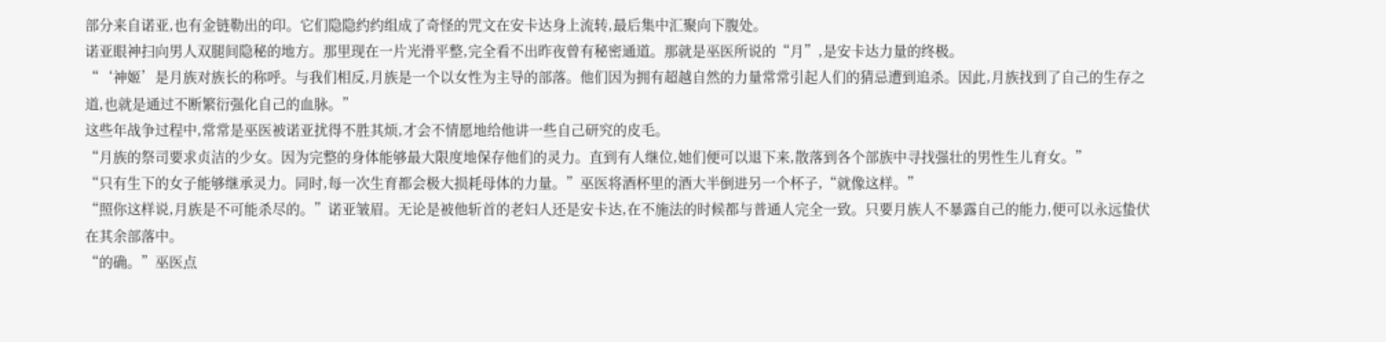部分来自诺亚,也有金链勒出的印。它们隐隐约约组成了奇怪的咒文在安卡达身上流转,最后集中汇聚向下腹处。
诺亚眼神扫向男人双腿间隐秘的地方。那里现在一片光滑平整,完全看不出昨夜曾有秘密通道。那就是巫医所说的“月”,是安卡达力量的终极。
“‘神姬’是月族对族长的称呼。与我们相反,月族是一个以女性为主导的部落。他们因为拥有超越自然的力量常常引起人们的猜忌遭到追杀。因此,月族找到了自己的生存之道,也就是通过不断繁衍强化自己的血脉。”
这些年战争过程中,常常是巫医被诺亚扰得不胜其烦,才会不情愿地给他讲一些自己研究的皮毛。
“月族的祭司要求贞洁的少女。因为完整的身体能够最大限度地保存他们的灵力。直到有人继位,她们便可以退下来,散落到各个部族中寻找强壮的男性生儿育女。”
“只有生下的女子能够继承灵力。同时,每一次生育都会极大损耗母体的力量。”巫医将酒杯里的酒大半倒进另一个杯子,“就像这样。”
“照你这样说,月族是不可能杀尽的。”诺亚皱眉。无论是被他斩首的老妇人还是安卡达,在不施法的时候都与普通人完全一致。只要月族人不暴露自己的能力,便可以永远蛰伏在其余部落中。
“的确。”巫医点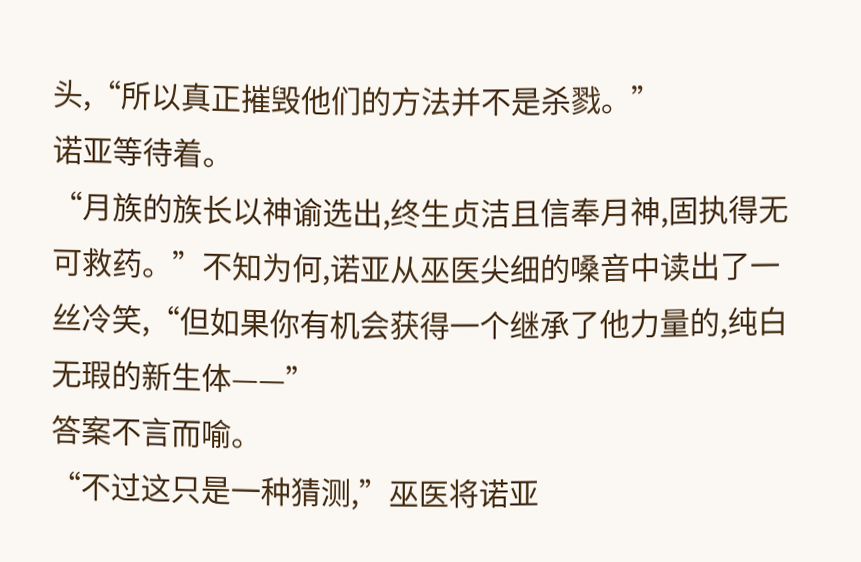头,“所以真正摧毁他们的方法并不是杀戮。”
诺亚等待着。
“月族的族长以神谕选出,终生贞洁且信奉月神,固执得无可救药。”不知为何,诺亚从巫医尖细的嗓音中读出了一丝冷笑,“但如果你有机会获得一个继承了他力量的,纯白无瑕的新生体——”
答案不言而喻。
“不过这只是一种猜测,”巫医将诺亚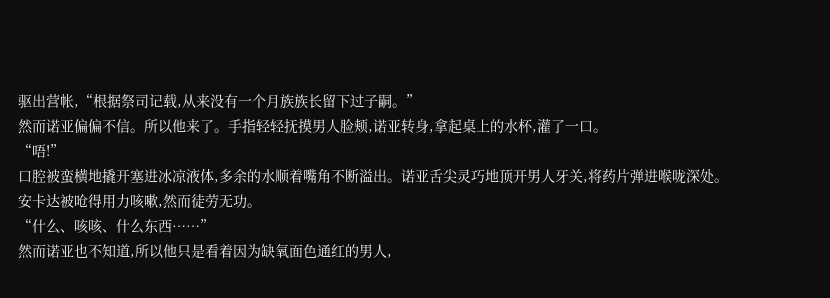驱出营帐,“根据祭司记载,从来没有一个月族族长留下过子嗣。”
然而诺亚偏偏不信。所以他来了。手指轻轻抚摸男人脸颊,诺亚转身,拿起桌上的水杯,灌了一口。
“唔!”
口腔被蛮横地撬开塞进冰凉液体,多余的水顺着嘴角不断溢出。诺亚舌尖灵巧地顶开男人牙关,将药片弹进喉咙深处。安卡达被呛得用力咳嗽,然而徒劳无功。
“什么、咳咳、什么东西……”
然而诺亚也不知道,所以他只是看着因为缺氧面色通红的男人,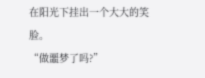在阳光下挂出一个大大的笑脸。
“做噩梦了吗?”